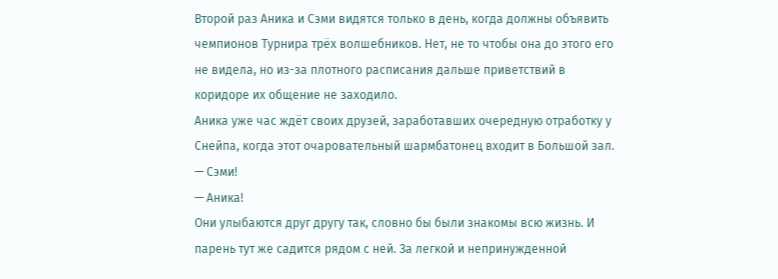Второй раз Аника и Сэми видятся только в день, когда должны объявить чемпионов Турнира трёх волшебников. Нет, не то чтобы она до этого его не видела, но из-за плотного расписания дальше приветствий в коридоре их общение не заходило.
Аника уже час ждёт своих друзей, заработавших очередную отработку у Снейпа, когда этот очаровательный шармбатонец входит в Большой зал.
— Сэми!
— Аника!
Они улыбаются друг другу так, словно бы были знакомы всю жизнь. И парень тут же садится рядом с ней. За легкой и непринужденной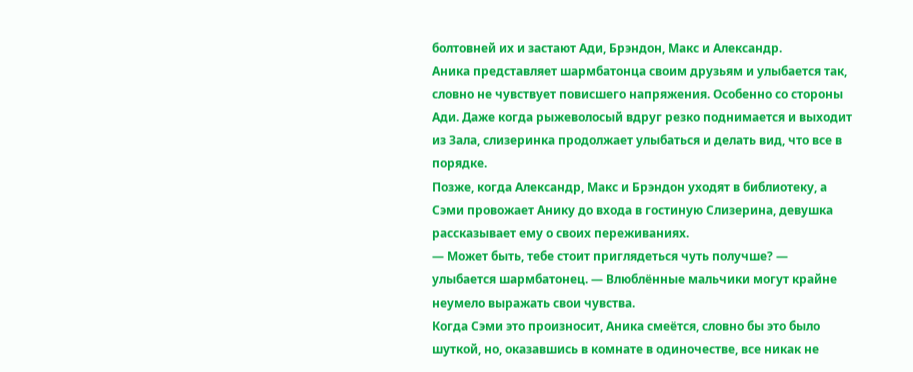болтовней их и застают Ади, Брэндон, Макс и Александр.
Аника представляет шармбатонца своим друзьям и улыбается так, словно не чувствует повисшего напряжения. Особенно со стороны Ади. Даже когда рыжеволосый вдруг резко поднимается и выходит из Зала, слизеринка продолжает улыбаться и делать вид, что все в порядке.
Позже, когда Александр, Макс и Брэндон уходят в библиотеку, а Сэми провожает Анику до входа в гостиную Слизерина, девушка рассказывает ему о своих переживаниях.
— Может быть, тебе стоит приглядеться чуть получше? — улыбается шармбатонец. — Влюблённые мальчики могут крайне неумело выражать свои чувства.
Когда Сэми это произносит, Аника смеётся, словно бы это было шуткой, но, оказавшись в комнате в одиночестве, все никак не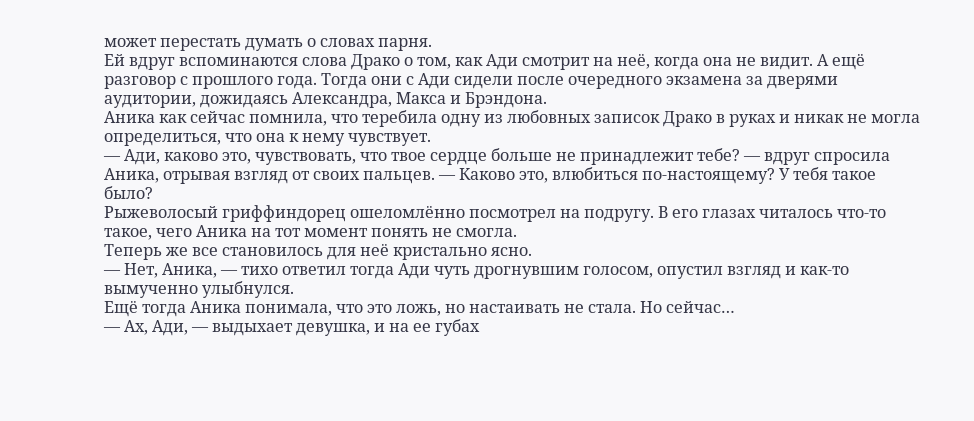может перестать думать о словах парня.
Ей вдруг вспоминаются слова Драко о том, как Ади смотрит на неё, когда она не видит. А ещё разговор с прошлого года. Тогда они с Ади сидели после очередного экзамена за дверями аудитории, дожидаясь Александра, Макса и Брэндона.
Аника как сейчас помнила, что теребила одну из любовных записок Драко в руках и никак не могла определиться, что она к нему чувствует.
— Ади, каково это, чувствовать, что твое сердце больше не принадлежит тебе? — вдруг спросила Аника, отрывая взгляд от своих пальцев. — Каково это, влюбиться по-настоящему? У тебя такое было?
Рыжеволосый гриффиндорец ошеломлённо посмотрел на подругу. В его глазах читалось что-то такое, чего Аника на тот момент понять не смогла.
Теперь же все становилось для неё кристально ясно.
— Нет, Аника, — тихо ответил тогда Ади чуть дрогнувшим голосом, опустил взгляд и как-то вымученно улыбнулся.
Ещё тогда Аника понимала, что это ложь, но настаивать не стала. Но сейчас…
— Ах, Ади, — выдыхает девушка, и на ее губах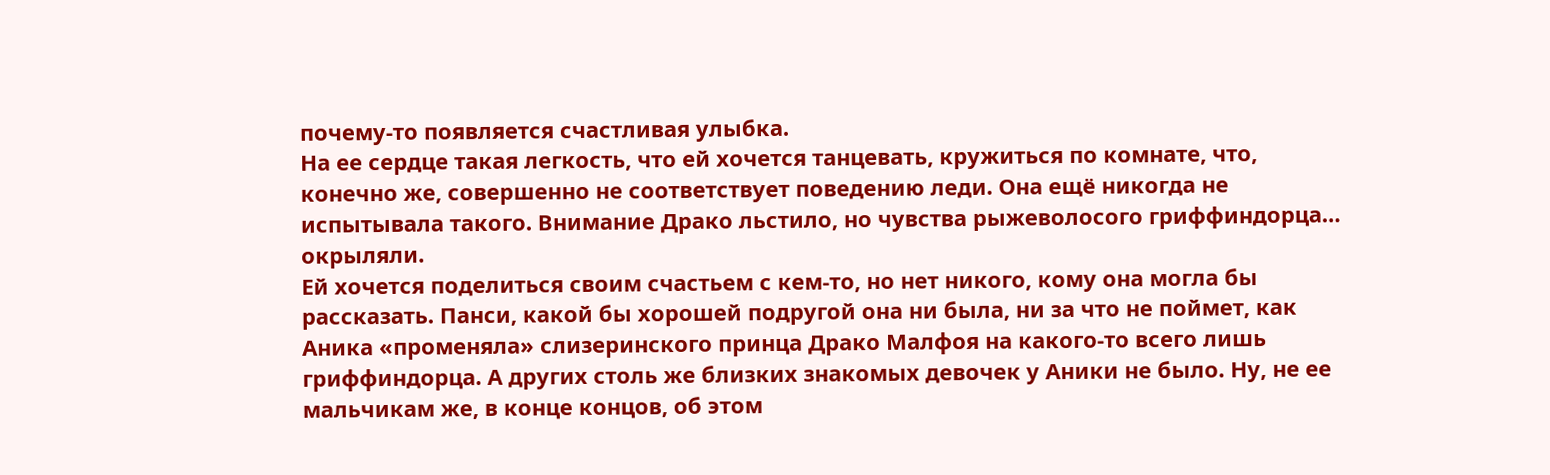почему-то появляется счастливая улыбка.
На ее сердце такая легкость, что ей хочется танцевать, кружиться по комнате, что, конечно же, совершенно не соответствует поведению леди. Она ещё никогда не испытывала такого. Внимание Драко льстило, но чувства рыжеволосого гриффиндорца… окрыляли.
Ей хочется поделиться своим счастьем с кем-то, но нет никого, кому она могла бы рассказать. Панси, какой бы хорошей подругой она ни была, ни за что не поймет, как Аника «променяла» слизеринского принца Драко Малфоя на какого-то всего лишь гриффиндорца. А других столь же близких знакомых девочек у Аники не было. Ну, не ее мальчикам же, в конце концов, об этом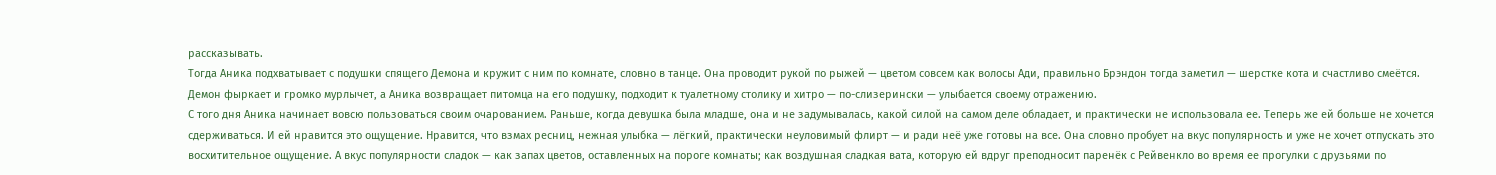рассказывать.
Тогда Аника подхватывает с подушки спящего Демона и кружит с ним по комнате, словно в танце. Она проводит рукой по рыжей — цветом совсем как волосы Ади, правильно Брэндон тогда заметил — шерстке кота и счастливо смеётся. Демон фыркает и громко мурлычет, а Аника возвращает питомца на его подушку, подходит к туалетному столику и хитро — по-слизерински — улыбается своему отражению.
С того дня Аника начинает вовсю пользоваться своим очарованием. Раньше, когда девушка была младше, она и не задумывалась, какой силой на самом деле обладает, и практически не использовала ее. Теперь же ей больше не хочется сдерживаться. И ей нравится это ощущение. Нравится, что взмах ресниц, нежная улыбка — лёгкий, практически неуловимый флирт — и ради неё уже готовы на все. Она словно пробует на вкус популярность и уже не хочет отпускать это восхитительное ощущение. А вкус популярности сладок — как запах цветов, оставленных на пороге комнаты; как воздушная сладкая вата, которую ей вдруг преподносит паренёк с Рейвенкло во время ее прогулки с друзьями по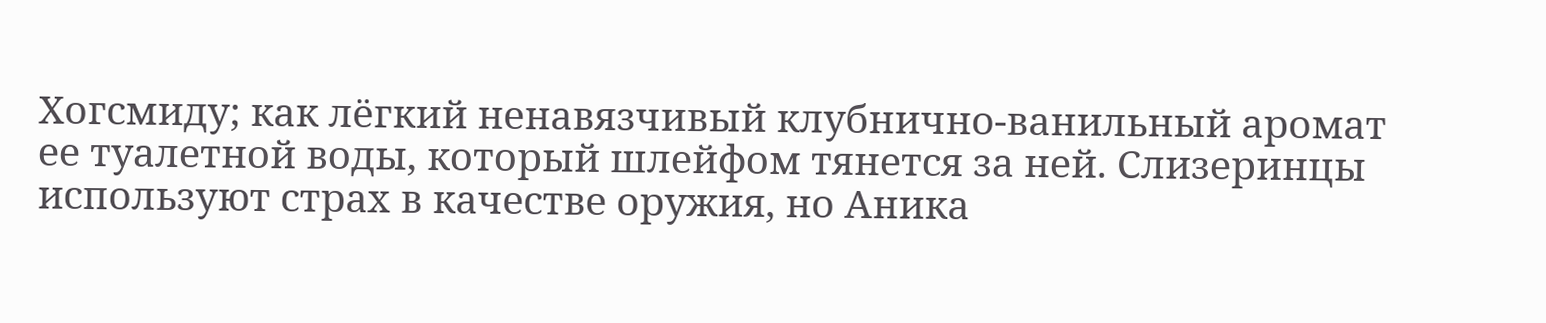Хогсмиду; как лёгкий ненавязчивый клубнично-ванильный аромат ее туалетной воды, который шлейфом тянется за ней. Слизеринцы используют страх в качестве оружия, но Аника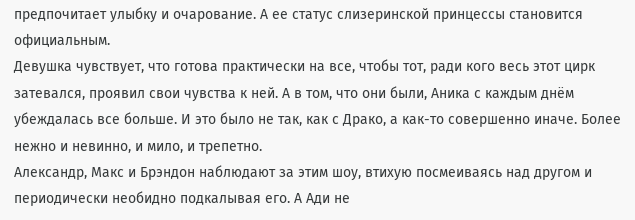предпочитает улыбку и очарование. А ее статус слизеринской принцессы становится официальным.
Девушка чувствует, что готова практически на все, чтобы тот, ради кого весь этот цирк затевался, проявил свои чувства к ней. А в том, что они были, Аника с каждым днём убеждалась все больше. И это было не так, как с Драко, а как-то совершенно иначе. Более нежно и невинно, и мило, и трепетно.
Александр, Макс и Брэндон наблюдают за этим шоу, втихую посмеиваясь над другом и периодически необидно подкалывая его. А Ади не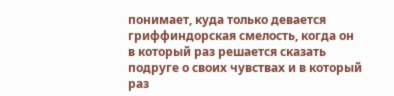понимает, куда только девается гриффиндорская смелость, когда он в который раз решается сказать подруге о своих чувствах и в который раз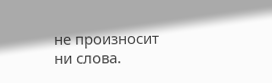не произносит ни слова.